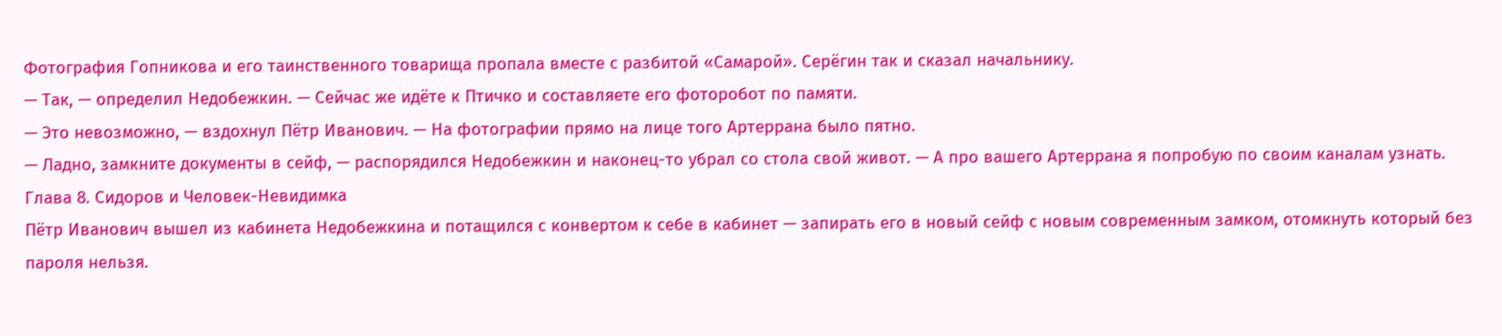Фотография Гопникова и его таинственного товарища пропала вместе с разбитой «Самарой». Серёгин так и сказал начальнику.
— Так, — определил Недобежкин. — Сейчас же идёте к Птичко и составляете его фоторобот по памяти.
— Это невозможно, — вздохнул Пётр Иванович. — На фотографии прямо на лице того Артеррана было пятно.
— Ладно, замкните документы в сейф, — распорядился Недобежкин и наконец-то убрал со стола свой живот. — А про вашего Артеррана я попробую по своим каналам узнать.
Глава 8. Сидоров и Человек-Невидимка
Пётр Иванович вышел из кабинета Недобежкина и потащился с конвертом к себе в кабинет — запирать его в новый сейф с новым современным замком, отомкнуть который без пароля нельзя.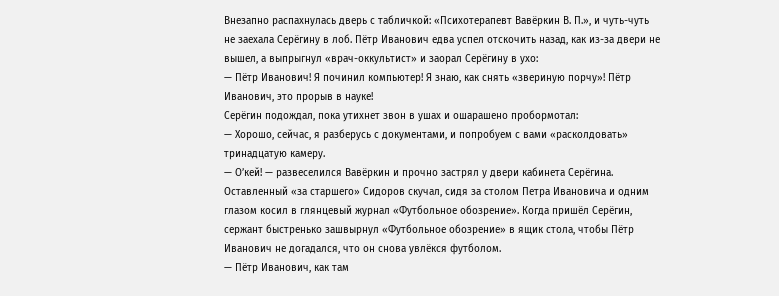Внезапно распахнулась дверь с табличкой: «Психотерапевт Вавёркин В. П.», и чуть-чуть не заехала Серёгину в лоб. Пётр Иванович едва успел отскочить назад, как из-за двери не вышел, а выпрыгнул «врач-оккультист» и заорал Серёгину в ухо:
— Пётр Иванович! Я починил компьютер! Я знаю, как снять «звериную порчу»! Пётр Иванович, это прорыв в науке!
Серёгин подождал, пока утихнет звон в ушах и ошарашено пробормотал:
— Хорошо, сейчас, я разберусь с документами, и попробуем с вами «расколдовать» тринадцатую камеру.
— О’кей! — развеселился Вавёркин и прочно застрял у двери кабинета Серёгина.
Оставленный «за старшего» Сидоров скучал, сидя за столом Петра Ивановича и одним глазом косил в глянцевый журнал «Футбольное обозрение». Когда пришёл Серёгин, сержант быстренько зашвырнул «Футбольное обозрение» в ящик стола, чтобы Пётр Иванович не догадался, что он снова увлёкся футболом.
— Пётр Иванович, как там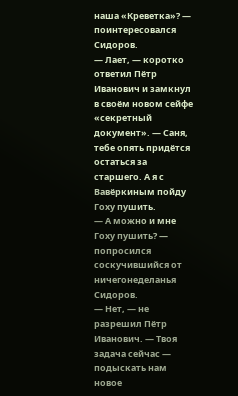наша «Креветка»? — поинтересовался Сидоров.
— Лает, — коротко ответил Пётр Иванович и замкнул в своём новом сейфе «секретный документ». — Саня, тебе опять придётся остаться за старшего. А я с Вавёркиным пойду Гоху пушить.
— А можно и мне Гоху пушить? — попросился соскучившийся от ничегонеделанья Сидоров.
— Нет, — не разрешил Пётр Иванович. — Твоя задача сейчас — подыскать нам новое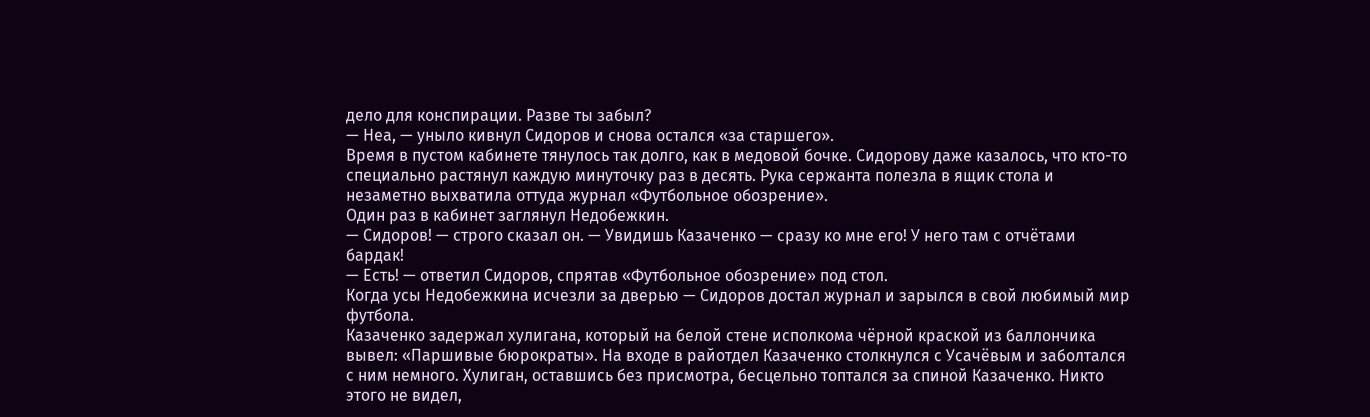дело для конспирации. Разве ты забыл?
— Неа, — уныло кивнул Сидоров и снова остался «за старшего».
Время в пустом кабинете тянулось так долго, как в медовой бочке. Сидорову даже казалось, что кто-то специально растянул каждую минуточку раз в десять. Рука сержанта полезла в ящик стола и незаметно выхватила оттуда журнал «Футбольное обозрение».
Один раз в кабинет заглянул Недобежкин.
— Сидоров! — строго сказал он. — Увидишь Казаченко — сразу ко мне его! У него там с отчётами бардак!
— Есть! — ответил Сидоров, спрятав «Футбольное обозрение» под стол.
Когда усы Недобежкина исчезли за дверью — Сидоров достал журнал и зарылся в свой любимый мир футбола.
Казаченко задержал хулигана, который на белой стене исполкома чёрной краской из баллончика вывел: «Паршивые бюрократы». На входе в райотдел Казаченко столкнулся с Усачёвым и заболтался с ним немного. Хулиган, оставшись без присмотра, бесцельно топтался за спиной Казаченко. Никто этого не видел,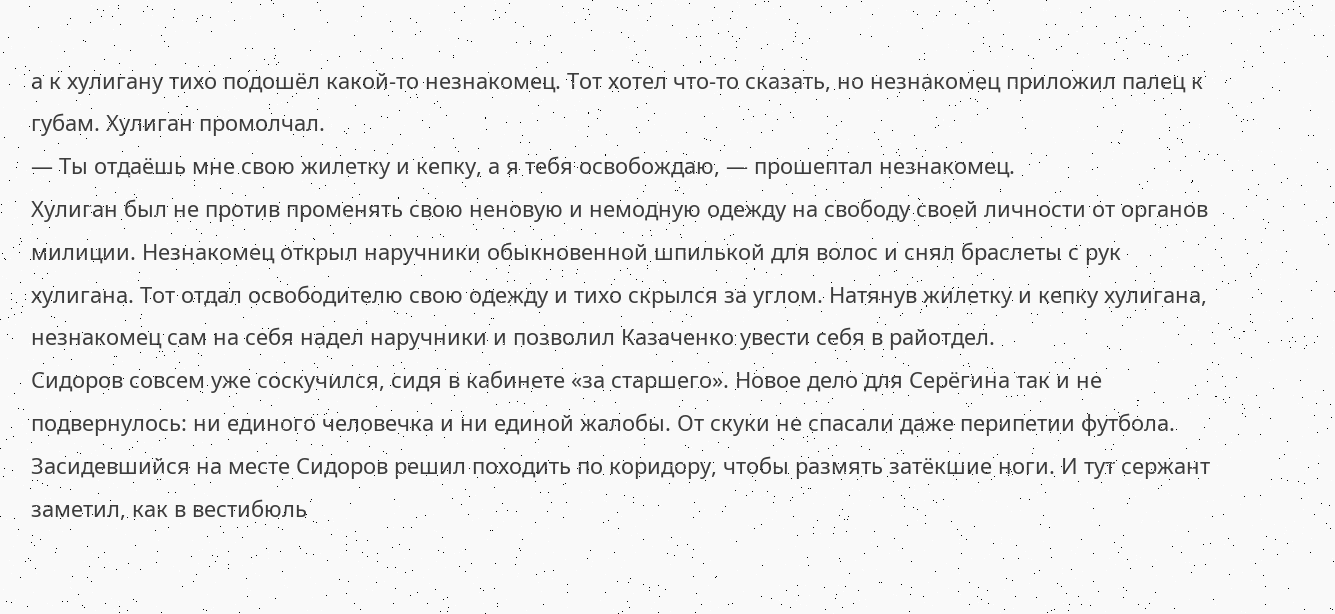а к хулигану тихо подошёл какой-то незнакомец. Тот хотел что-то сказать, но незнакомец приложил палец к губам. Хулиган промолчал.
— Ты отдаёшь мне свою жилетку и кепку, а я тебя освобождаю, — прошептал незнакомец.
Хулиган был не против променять свою неновую и немодную одежду на свободу своей личности от органов милиции. Незнакомец открыл наручники обыкновенной шпилькой для волос и снял браслеты с рук хулигана. Тот отдал освободителю свою одежду и тихо скрылся за углом. Натянув жилетку и кепку хулигана, незнакомец сам на себя надел наручники и позволил Казаченко увести себя в райотдел.
Сидоров совсем уже соскучился, сидя в кабинете «за старшего». Новое дело для Серёгина так и не подвернулось: ни единого человечка и ни единой жалобы. От скуки не спасали даже перипетии футбола. Засидевшийся на месте Сидоров решил походить по коридору, чтобы размять затёкшие ноги. И тут сержант заметил, как в вестибюль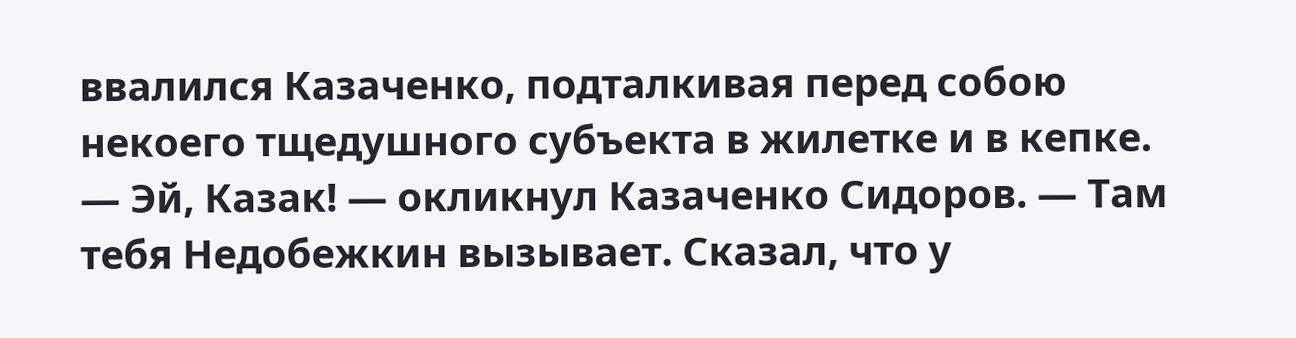ввалился Казаченко, подталкивая перед собою некоего тщедушного субъекта в жилетке и в кепке.
— Эй, Казак! — окликнул Казаченко Сидоров. — Там тебя Недобежкин вызывает. Сказал, что у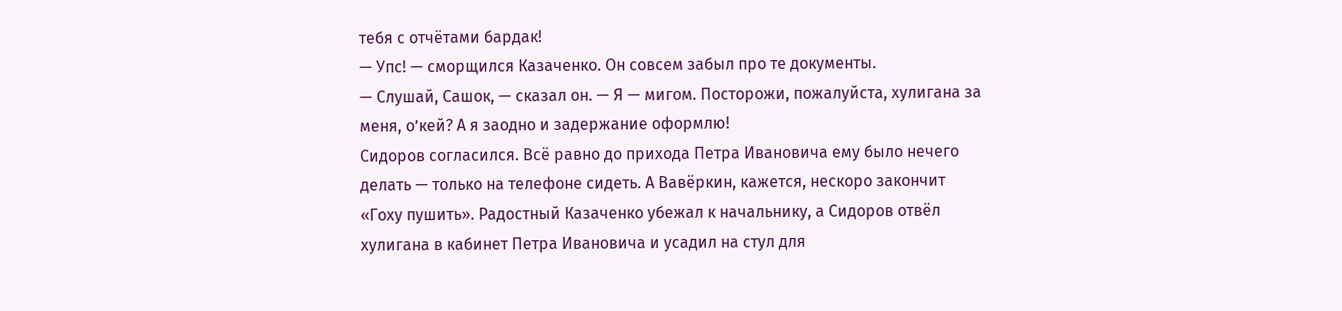тебя с отчётами бардак!
— Упс! — сморщился Казаченко. Он совсем забыл про те документы.
— Слушай, Сашок, — сказал он. — Я — мигом. Посторожи, пожалуйста, хулигана за меня, о’кей? А я заодно и задержание оформлю!
Сидоров согласился. Всё равно до прихода Петра Ивановича ему было нечего делать — только на телефоне сидеть. А Вавёркин, кажется, нескоро закончит «Гоху пушить». Радостный Казаченко убежал к начальнику, а Сидоров отвёл хулигана в кабинет Петра Ивановича и усадил на стул для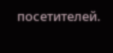посетителей.